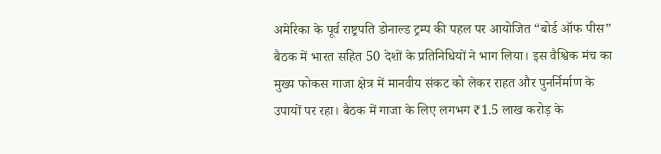अमेरिका के पूर्व राष्ट्रपति डोनाल्ड ट्रम्प की पहल पर आयोजित “बोर्ड ऑफ पीस” बैठक में भारत सहित 50 देशों के प्रतिनिधियों ने भाग लिया। इस वैश्विक मंच का मुख्य फोकस गाजा क्षेत्र में मानवीय संकट को लेकर राहत और पुनर्निर्माण के उपायों पर रहा। बैठक में गाजा के लिए लगभग ₹1.5 लाख करोड़ के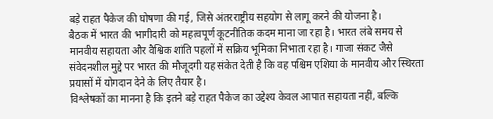बड़े राहत पैकेज की घोषणा की गई, जिसे अंतरराष्ट्रीय सहयोग से लागू करने की योजना है।
बैठक में भारत की भागीदारी को महत्वपूर्ण कूटनीतिक कदम माना जा रहा है। भारत लंबे समय से मानवीय सहायता और वैश्विक शांति पहलों में सक्रिय भूमिका निभाता रहा है। गाजा संकट जैसे संवेदनशील मुद्दे पर भारत की मौजूदगी यह संकेत देती है कि वह पश्चिम एशिया के मानवीय और स्थिरता प्रयासों में योगदान देने के लिए तैयार है।
विश्लेषकों का मानना है कि इतने बड़े राहत पैकेज का उद्देश्य केवल आपात सहायता नहीं, बल्कि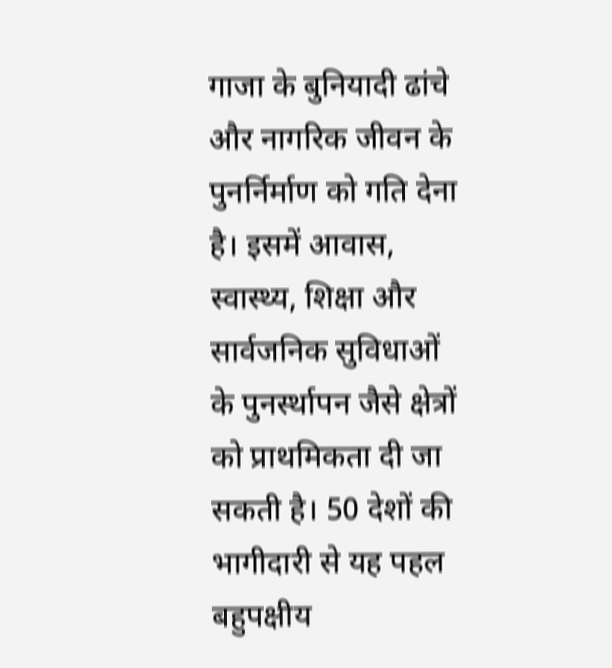गाजा के बुनियादी ढांचे और नागरिक जीवन के पुनर्निर्माण को गति देना है। इसमें आवास, स्वास्थ्य, शिक्षा और सार्वजनिक सुविधाओं के पुनर्स्थापन जैसे क्षेत्रों को प्राथमिकता दी जा सकती है। 50 देशों की भागीदारी से यह पहल बहुपक्षीय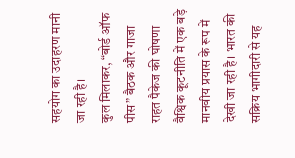सहयोग का उदाहरण मानी जा रही है।
कुल मिलाकर, “बोर्ड ऑफ पीस” बैठक और गाजा राहत पैकेज की घोषणा वैश्विक कूटनीति में एक बड़े मानवीय प्रयास के रूप में देखी जा रही है। भारत की सक्रिय भागीदारी से यह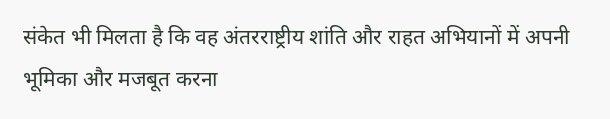संकेत भी मिलता है कि वह अंतरराष्ट्रीय शांति और राहत अभियानों में अपनी भूमिका और मजबूत करना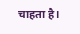चाहता है।